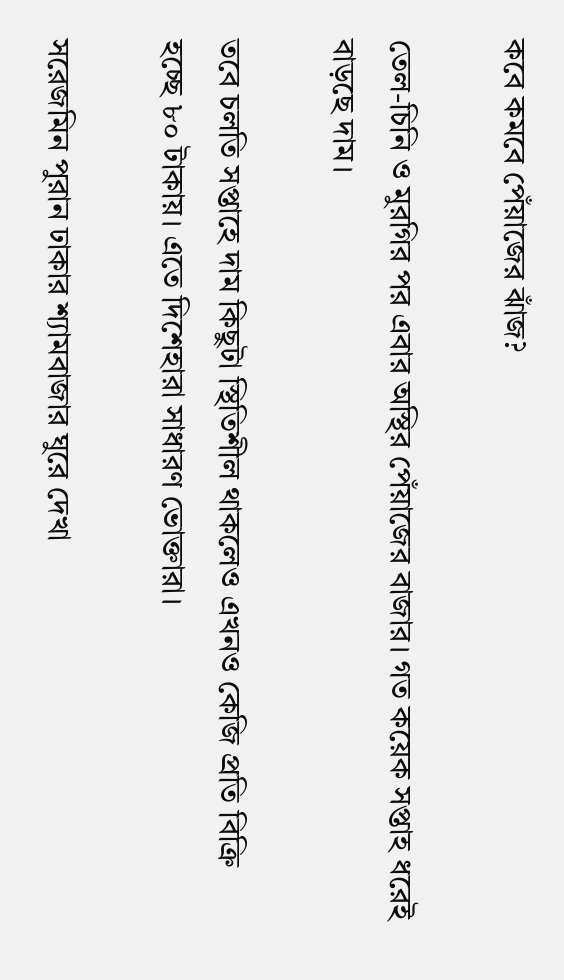কবে কমবে পেঁয়াজের ঝাঁজ?

তেল-চিনি ও মুরগির পর এবার অস্থির পেঁয়াজের বাজার। গত কয়েক সপ্তাহ ধরেই বাড়ছে দাম।

তবে চলতি সপ্তাহে দাম কিছুটা স্থিতিশীল থাকলেও এখনও কেজি প্রতি বিক্রি হচ্ছে ৮০ টাকায়। এতে দিশেহারা সাধারণ ভোক্তারা।

সরেজমিন পুরান ঢাকার শ্যামবাজার ঘুরে দেখা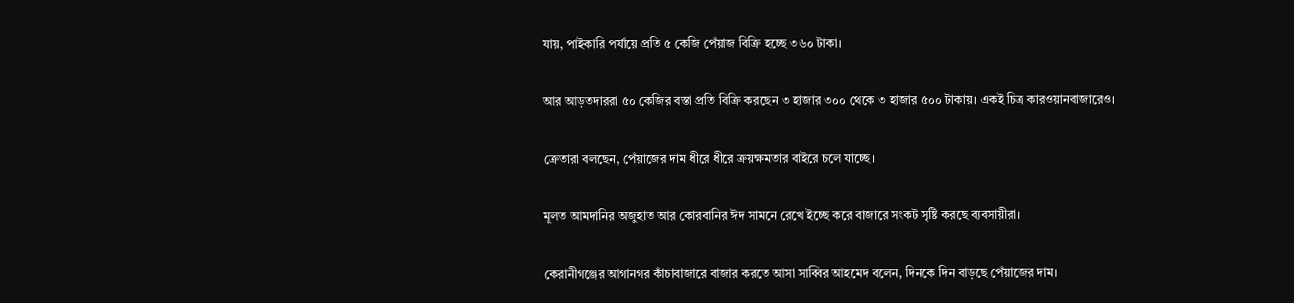যায়, পাইকারি পর্যায়ে প্রতি ৫ কেজি পেঁয়াজ বিক্রি হচ্ছে ৩৬০ টাকা।

আর আড়তদাররা ৫০ কেজির বস্তা প্রতি বিক্রি করছেন ৩ হাজার ৩০০ থেকে ৩ হাজার ৫০০ টাকায়। একই চিত্র কারওয়ানবাজারেও।

ক্রেতারা বলছেন, পেঁয়াজের দাম ধীরে ধীরে ক্রয়ক্ষমতার বাইরে চলে যাচ্ছে।

মূলত আমদানির অজুহাত আর কোরবানির ঈদ সামনে রেখে ইচ্ছে করে বাজারে সংকট সৃষ্টি করছে ব্যবসায়ীরা।

কেরানীগঞ্জের আগানগর কাঁচাবাজারে বাজার করতে আসা সাব্বির আহমেদ বলেন, দিনকে দিন বাড়ছে পেঁয়াজের দাম।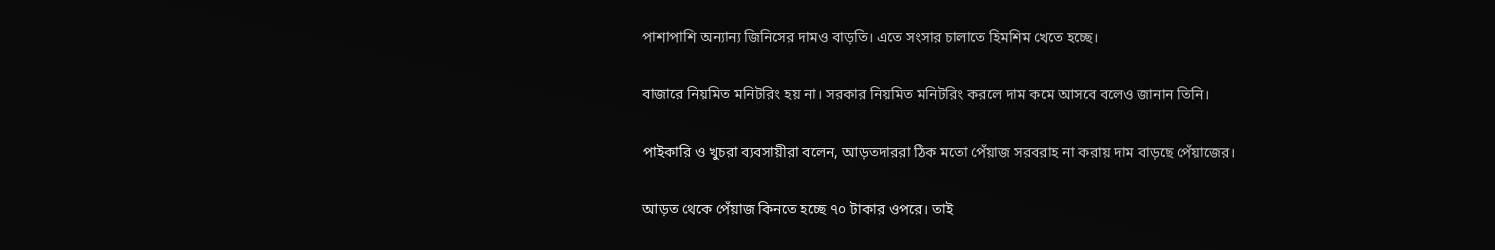পাশাপাশি অন্যান্য জিনিসের দামও বাড়তি। এতে সংসার চালাতে হিমশিম খেতে হচ্ছে।

বাজারে নিয়মিত মনিটরিং হয় না। সরকার নিয়মিত মনিটরিং করলে দাম কমে আসবে বলেও জানান তিনি।

পাইকারি ও খুচরা ব্যবসায়ীরা বলেন, আড়তদাররা ঠিক মতো পেঁয়াজ সরবরাহ না করায় দাম বাড়ছে পেঁয়াজের।

আড়ত থেকে পেঁয়াজ কিনতে হচ্ছে ৭০ টাকার ওপরে। তাই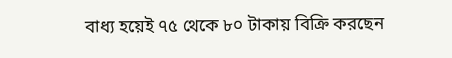বাধ্য হয়েই ৭৫ থেকে ৮০ টাকায় বিক্রি করছেন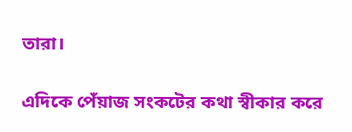তারা।

এদিকে পেঁয়াজ সংকটের কথা স্বীকার করে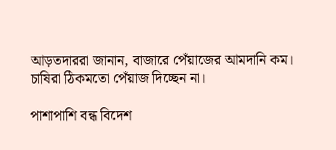আড়তদাররা জানান, বাজারে পেঁয়াজের আমদানি কম। চাষিরা ঠিকমতো পেঁয়াজ দিচ্ছেন না।

পাশাপাশি বন্ধ বিদেশ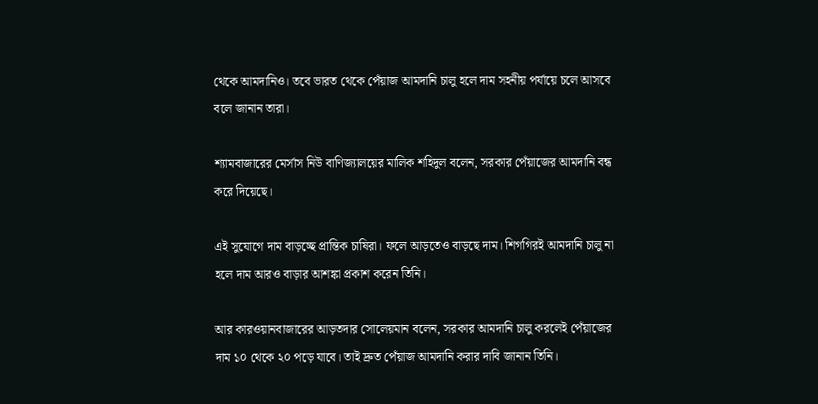থেকে আমদানিও। তবে ভারত থেকে পেঁয়াজ আমদানি চালু হলে দাম সহনীয় পর্যায়ে চলে আসবে বলে জানান তারা।

শ্যামবাজারের মের্সাস নিউ বাণিজ্যালয়ের মালিক শহিদুল বলেন, সরকার পেঁয়াজের আমদানি বন্ধ করে দিয়েছে।

এই সুযোগে দাম বাড়চ্ছে প্রান্তিক চাষিরা। ফলে আড়তেও বাড়ছে দাম। শিগগিরই আমদানি চালু না হলে দাম আরও বাড়ার আশঙ্কা প্রকাশ করেন তিনি।

আর কারওয়ানবাজারের আড়তদার সোলেয়মান বলেন, সরকার আমদানি চালু করলেই পেঁয়াজের দাম ১০ থেকে ২০ পড়ে যাবে। তাই দ্রুত পেঁয়াজ আমদানি করার দাবি জানান তিনি।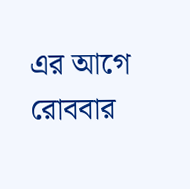এর আগে রোববার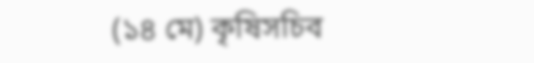(১৪ মে) কৃষিসচিব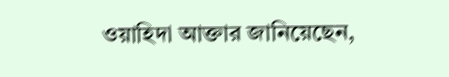ওয়াহিদা আক্তার জানিয়েছেন,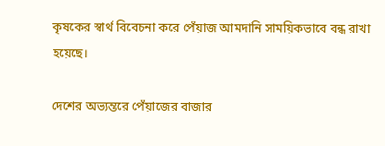কৃষকের স্বার্থ বিবেচনা করে পেঁয়াজ আমদানি সাময়িকভাবে বন্ধ রাখা হয়েছে।

দেশের অভ্যন্তরে পেঁয়াজের বাজার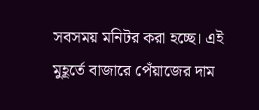সবসময় মনিটর করা হচ্ছে। এই মুহূর্তে বাজারে পেঁয়াজের দাম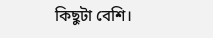কিছুটা বেশি।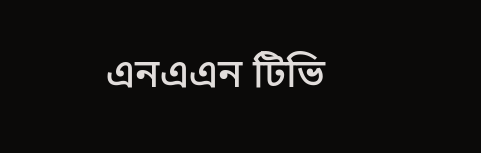এনএএন টিভি